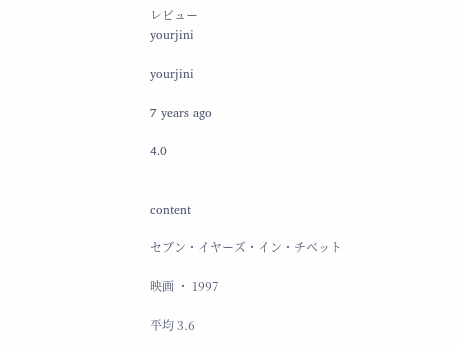レビュー
yourjini

yourjini

7 years ago

4.0


content

セブン・イヤーズ・イン・チベット

映画 ・ 1997

平均 3.6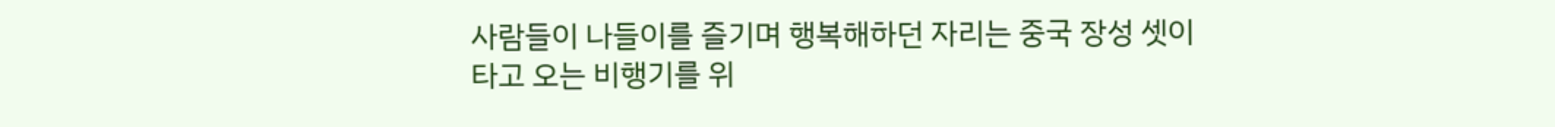사람들이 나들이를 즐기며 행복해하던 자리는 중국 장성 셋이 타고 오는 비행기를 위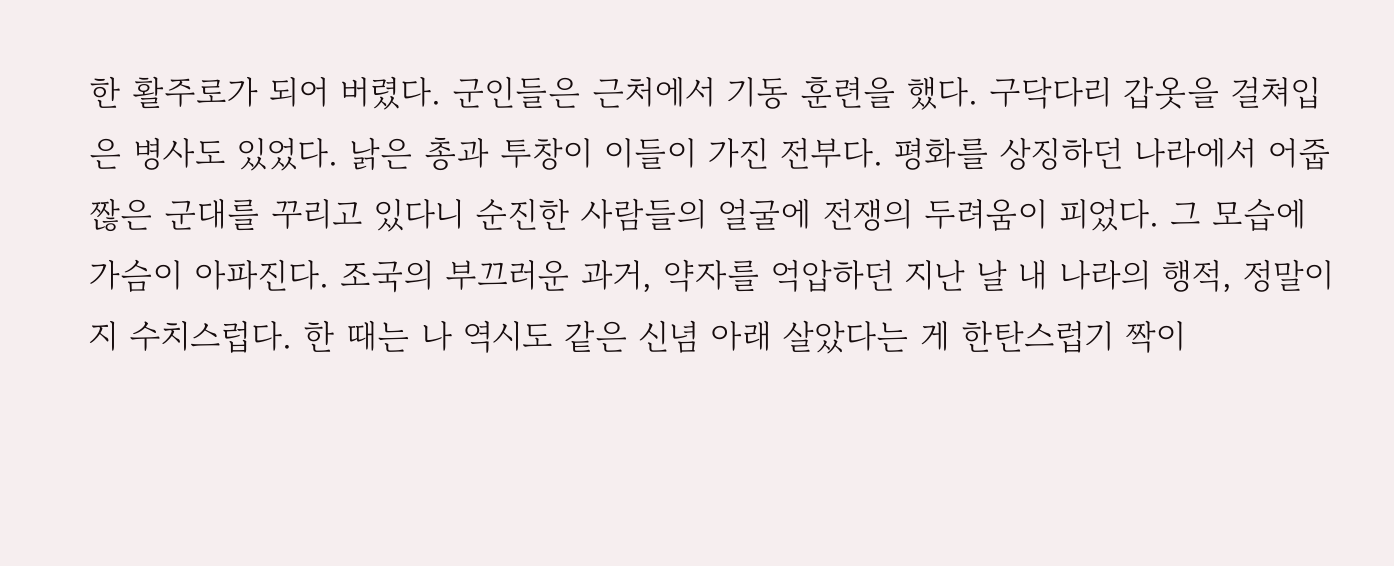한 활주로가 되어 버렸다. 군인들은 근처에서 기동 훈련을 했다. 구닥다리 갑옷을 걸쳐입은 병사도 있었다. 낡은 총과 투창이 이들이 가진 전부다. 평화를 상징하던 나라에서 어줍짢은 군대를 꾸리고 있다니 순진한 사람들의 얼굴에 전쟁의 두려움이 피었다. 그 모습에 가슴이 아파진다. 조국의 부끄러운 과거, 약자를 억압하던 지난 날 내 나라의 행적, 정말이지 수치스럽다. 한 때는 나 역시도 같은 신념 아래 살았다는 게 한탄스럽기 짝이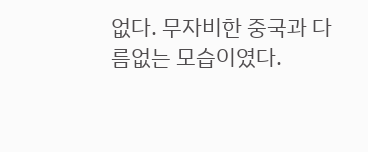없다. 무자비한 중국과 다름없는 모습이였다.